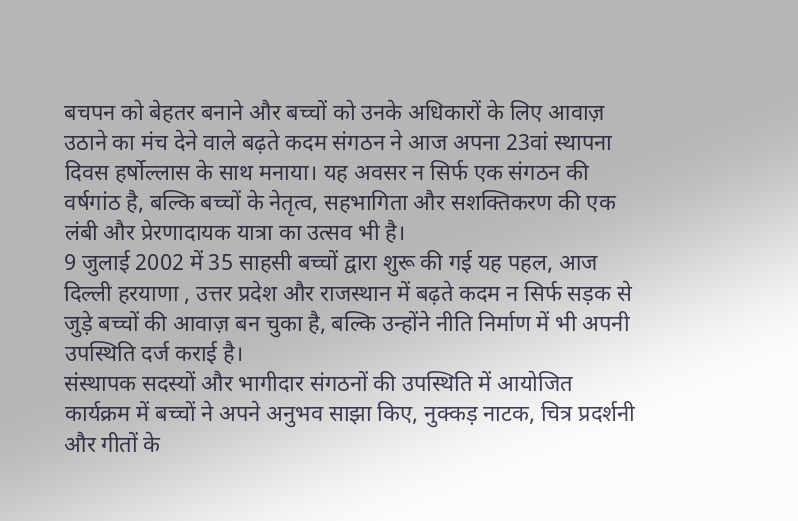बचपन को बेहतर बनाने और बच्चों को उनके अधिकारों के लिए आवाज़ उठाने का मंच देने वाले बढ़ते कदम संगठन ने आज अपना 23वां स्थापना दिवस हर्षोल्लास के साथ मनाया। यह अवसर न सिर्फ एक संगठन की वर्षगांठ है, बल्कि बच्चों के नेतृत्व, सहभागिता और सशक्तिकरण की एक लंबी और प्रेरणादायक यात्रा का उत्सव भी है।
9 जुलाई 2002 में 35 साहसी बच्चों द्वारा शुरू की गई यह पहल, आज दिल्ली हरयाणा , उत्तर प्रदेश और राजस्थान में बढ़ते कदम न सिर्फ सड़क से जुड़े बच्चों की आवाज़ बन चुका है, बल्कि उन्होंने नीति निर्माण में भी अपनी उपस्थिति दर्ज कराई है।
संस्थापक सदस्यों और भागीदार संगठनों की उपस्थिति में आयोजित कार्यक्रम में बच्चों ने अपने अनुभव साझा किए, नुक्कड़ नाटक, चित्र प्रदर्शनी और गीतों के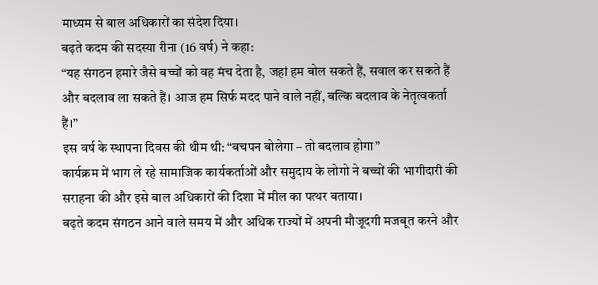माध्यम से बाल अधिकारों का संदेश दिया।
बढ़ते कदम की सदस्या रीना (16 वर्ष) ने कहा:
“यह संगठन हमारे जैसे बच्चों को वह मंच देता है, जहां हम बोल सकते हैं, सवाल कर सकते हैं और बदलाव ला सकते हैं। आज हम सिर्फ मदद पाने वाले नहीं, बल्कि बदलाव के नेतृत्वकर्ता हैं।”
इस वर्ष के स्थापना दिवस की थीम थी: “बचपन बोलेगा – तो बदलाव होगा”
कार्यक्रम में भाग ले रहे सामाजिक कार्यकर्ताओं और समुदाय के लोगो ने बच्चों की भागीदारी की सराहना की और इसे बाल अधिकारों की दिशा में मील का पत्थर बताया।
बढ़ते कदम संगठन आने वाले समय में और अधिक राज्यों में अपनी मौजूदगी मजबूत करने और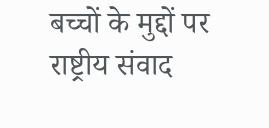बच्चों के मुद्दों पर राष्ट्रीय संवाद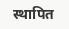स्थापित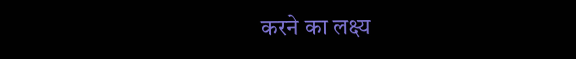करने का लक्ष्य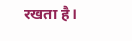रखता है।